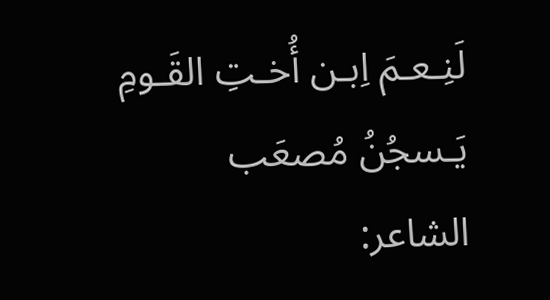لَنِـعـمَ اِبـن أُخـتِ القَـومِ يَـسجُنُ مُصعَب
الشاعر: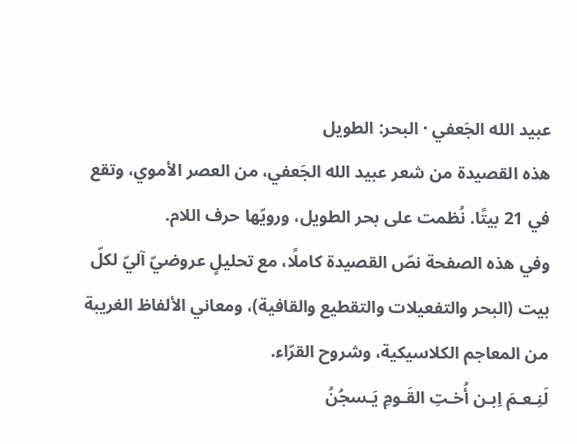عبيد الله الجَعفي · البحر: الطويل
هذه القصيدة من شعر عبيد الله الجَعفي، من العصر الأموي، وتقع في 21 بيتًا. نُظمت على بحر الطويل، ورويّها حرف اللام.
وفي هذه الصفحة نصّ القصيدة كاملًا، مع تحليلٍ عروضيّ آليّ لكلّ بيت (البحر والتفعيلات والتقطيع والقافية)، ومعاني الألفاظ الغريبة من المعاجم الكلاسيكية، وشروح القرّاء.
لَنِـعـمَ اِبـن أُخـتِ القَـومِ يَـسجُنُ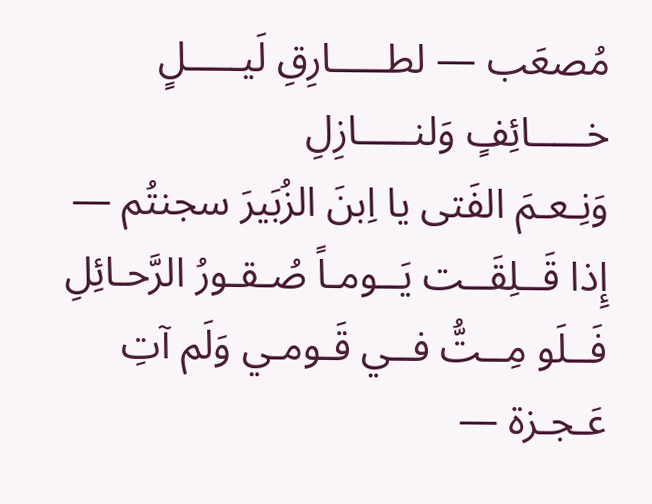مُصعَب — لطـــــارِقِ لَيـــــلٍ خـــــائِفٍ وَلنـــــازِلِ
وَنِـعـمَ الفَتى يا اِبنَ الزُبَيرَ سجنتُم — إِذا قَــلِقَــت يَــومـاً صُـقـورُ الرَّحـائِلِ
فَــلَو مِــتُّ فــي قَـومـي وَلَم آتِ عَـجـزة —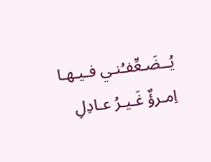يُــضَـعِّفـُنـي فـيـهـا اِمـرؤٌ غَـيـرُ عـادِلِ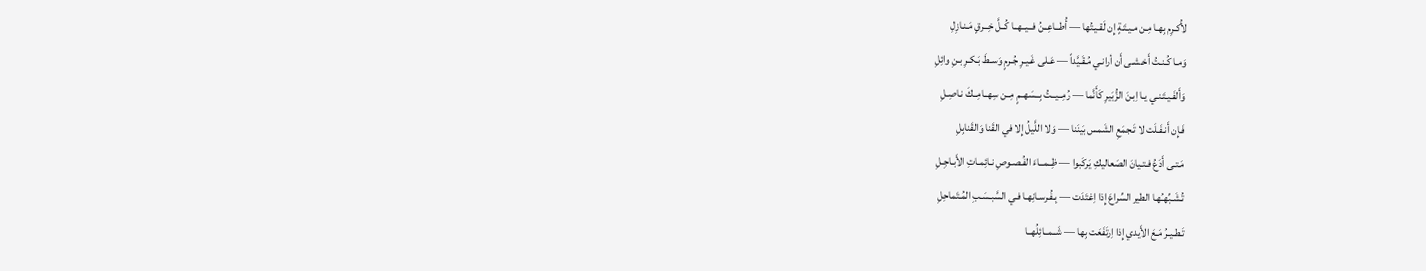لأُكـرِم بِهـا مِـن مـيـتَـةٍ إِن لَقـيـتُها — أُطــاعِــنُ فــيــهــا كُــلَّ خِــرقٍ مَـنـازِلِ
وَمـا كُـنـتُ أَخـشـى أَن أرانـي مُـقَـيَّداً — عَـلى غَـيـرِ جُـرمٍ وَسـطَ بَـكـرِ بـنِ وائِلِ
وَأَلفَـيـتَـنـي يـا اِبـنَ الزُّبَيرِ كَأَنَّما — رُمِــيــتُ بِــسَهــمٍ مِــن سِهــامِــكَ نـاصِـلِ
فَـإِن أَنـفَـلَت لا تَـجمَعِ الشَمس بَينَنا — وَلا اللَّيلُ إِلا في القَنا وَالقَنابِلِ
مَـتـى أَدَعُ فـتـيانَ الصَعاليكِ يَركَبوا — ظِــمــاءَ الفُـصـوصِ نـائِمـاتِ الأَبـاجِـلِ
تُـشَـبِّهـُهـا الطير السِّراعَ إِذا اِغتَدَت — بِـفُـرسـانِهـا فـي السَّبـسَـبِ المُـتَماحِلِ
تَـطـيـرُ مَـعَ الأَيدي إِذا اِرتَفَعَت بِها — شَــمــائِلُهــا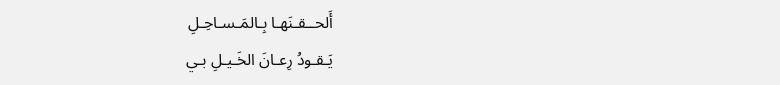أَلحــقـنَهـا بِـالمَـسـاحِـلِ
يَـقـودُ رِعـانَ الخَـيـلِ بـي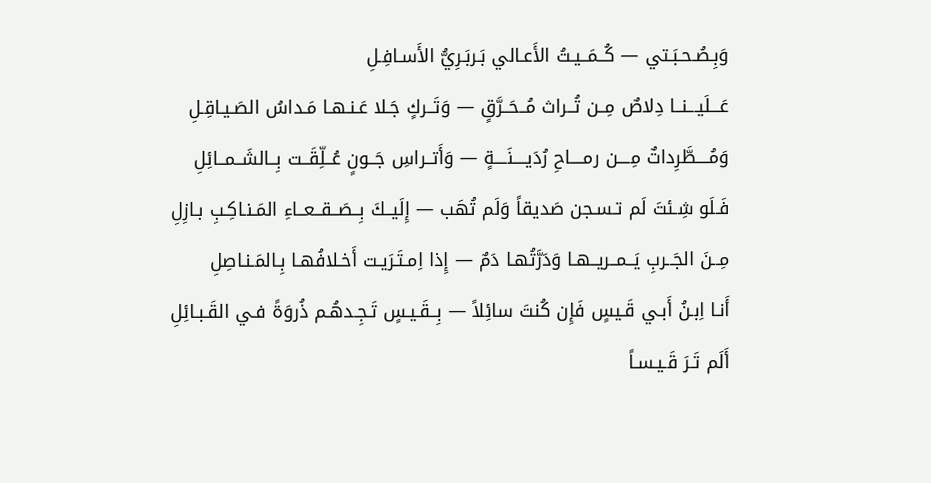وَبِـصُـحـبَـتي — كُــمَــيـتُ الأَعـالي بَـربَـرِيُّ الأَسـافِـلِ
عَـــلَيـــنــا دِلاصٌ مِــن تُــراث مُــحَــرَّقٍ — وَتَــركٍ جَـلا عَـنـهـا مَـداسُ الصَـيـاقِـلِ
وَمُــــطَّرِداتٌ مِــــن رمــــاحِ رُدَيــــنَــــةٍ — وَأَتــراسِ جَــونٍ عُــلِّقَــت بِــالشَــمــائِلِ
فَـلَو شِـئتَ لَم تـسـجن صَديقاً وَلَم تُهَب — إِلَيــكَ بِــصَــقــعــاءِ المَـنـاكِـبِ بـازِلِ
مِــنَ الجَــربِ يَــمــريــهـا وَدَرَّتُهـا دَمٌ — إِذا اِمـتَـرَيـت أَخـلافُهـا بِـالمَـنـاصِلِ
أَنـا اِبـنُ أَبـي قَـيسٍ فَإِن كُنتَ سائِلاً — بِــقَـيـسٍ تَـجِـدهُـم ذُروَةً فـي القَـبـائِلِ
أَلَم تَـرَ قَـيـسـاً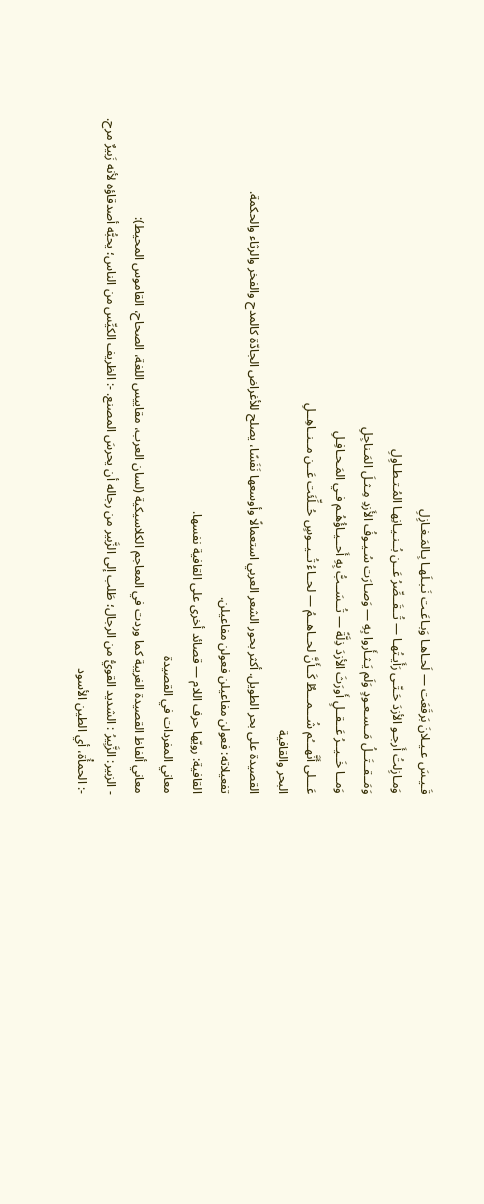قَـيـسَ عـيـلانَ بَرقَعَت — لَحـاهـا وَبـاعَـت نَـبـلَهـا بِـالمَـغـازِلِ
وَمـازِلتُ أَرجـو الأزدَ حَـتّـى رَأَيـتُهـا — تُــقَــصِّرُ عَــن بُــنـيـانِهـا المُـتـطـاوِلِ
وَمَــقــتَــلُ مَــسـعـودٍ وَلَم يَـثـأَروا بِهِ — وَصـارَت سُـيـوفُ الأَزدِ مِـثـلَ المَـناجِلِ
وَمــا خَــيــرُ عَــقــلٍ أَورَثَ الأزدَ ذِلَّةً — تُــسَــبُّ بِهِ أَحــيـاؤُهُـم فـي المَـحـافِـلِ
عَـــلى أَنَّهـــُم شُـــمـــطٌ كَــأَنَّ لحــاهــمُ — لحــاءُ تُــيــوسٍ حُــلِّئَت عَــن مــنــاهِــلِ
البحر والقافية
القصيدة على بحر الطويل. أكثر بحور الشعر العربي استعمالًا وأوسعها نَفَسًا، يصلح للأغراض الجادّة كالمدح والفخر والرثاء والحكمة.
تفعيلاته: فعولن مفاعيلن فعولن مفاعيلن.
القافية: رويّها حرف اللام — قصائد أخرى على القافية نفسها.
معاني المفردات في القصيدة
معاني ألفاظ القصيدة الغريبة كما وردت في المعاجم الكلاسيكية (لسان العرب، مقاييس اللغة، الصحاح، القاموس المحيط):
- الزبير: الزَّبِيرُ : الشديد القويُّ من الرجال؛ طَلب إلى الزَّبير من رجاله أن يحرسَ المصنع. -: الظريف الكيِّس من الناس؛ يحبُّه أصدقاؤه لأنه زَبيرٌ مرح. -: الحمأَْة، أي الطين الأسود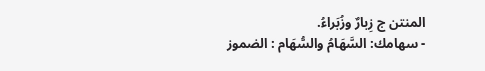المنتن ج زِبارٌ وزُبَراءُ.
- سهامك: السَّهَامُ والسُّهَام : الضموز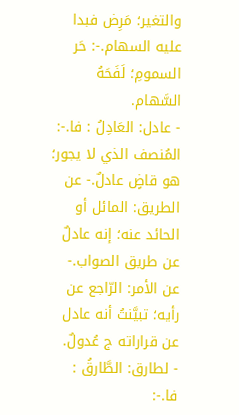والتغير؛ مَرِض فبدا عليه السهام.-: حَر السمومِ؛ لَفَحَهُ السَّهام.
- عادل: العَادِلُ : فا.-: المُنصف الذي لا يجور؛ هو قاضٍ عادلٌ.- عن الطريق: المائل أو الحائد عنه؛ إنه عادلٌ عن طريق الصواب.- عن الأمر: الرّاجع عن رأيه؛ تبيَّنتُ أنه عادل عن قراراته ج عُدولٌ.
- لطارق: الطَّارقُ : فا.-: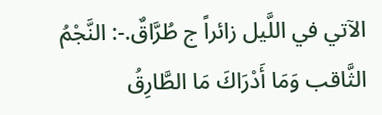الآتي في اللَّيل زائراً ج طُرَّاقٌ.-: النَّجْمُ الثَّاقب وَمَا أَدْرَاكَ مَا الطَّارِقُ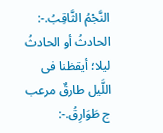النَّجْمُ الثَّاقِبُ.-: الحادثُ أو الحادثُ ليلا؛ أيقظنا فى اللَّيل طارقٌ مرعب ج طَوَارِقُ.-: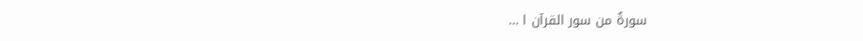سورةٌ من سور القرآن ا …